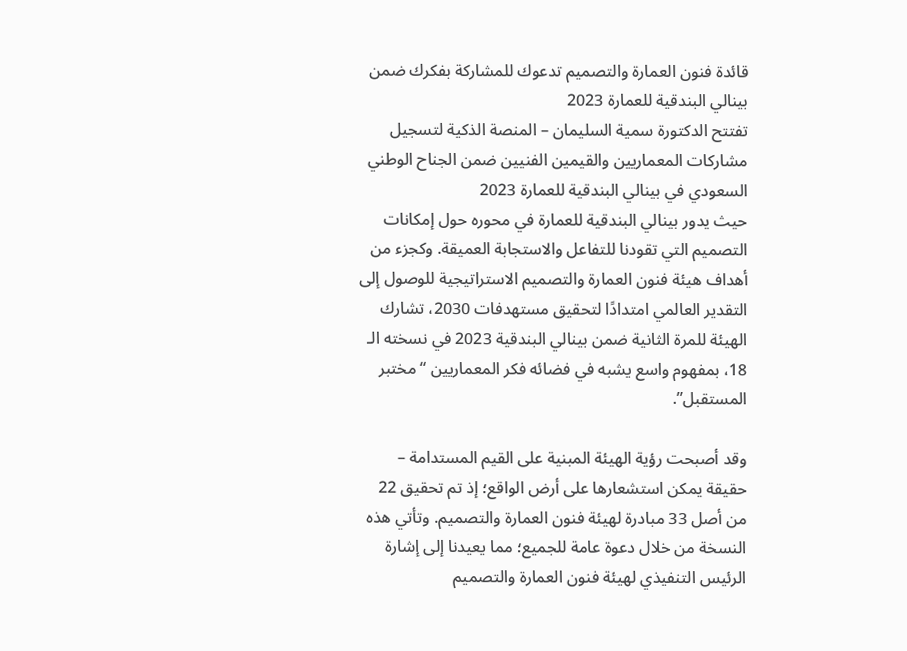قائدة فنون العمارة والتصميم تدعوك للمشاركة بفكرك ضمن بينالي البندقية للعمارة 2023
تفتتح الدكتورة سمية السليمان – المنصة الذكية لتسجيل مشاركات المعماريين والقيمين الفنيين ضمن الجناح الوطني السعودي في بينالي البندقية للعمارة 2023
حيث يدور بينالي البندقية للعمارة في محوره حول إمكانات التصميم التي تقودنا للتفاعل والاستجابة العميقة. وكجزء من أهداف هيئة فنون العمارة والتصميم الاستراتيجية للوصول إلى التقدير العالمي امتدادًا لتحقيق مستهدفات 2030، تشارك الهيئة للمرة الثانية ضمن بينالي البندقية 2023 في نسخته الـ 18، بمفهوم واسع يشبه في فضائه فكر المعماريين “مختبر المستقبل”.

وقد أصبحت رؤية الهيئة المبنية على القيم المستدامة – حقيقة يمكن استشعارها على أرض الواقع؛ إذ تم تحقيق 22 من أصل 33 مبادرة لهيئة فنون العمارة والتصميم. وتأتي هذه النسخة من خلال دعوة عامة للجميع؛ مما يعيدنا إلى إشارة الرئيس التنفيذي لهيئة فنون العمارة والتصميم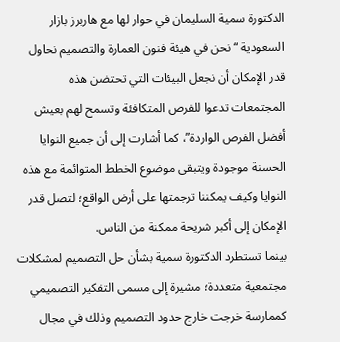الدكتورة سمية السليمان في حوار لها مع هاربرز بازار السعودية “نحن في هيئة فنون العمارة والتصميم نحاول قدر الإمكان أن نجعل البيئات التي تحتضن هذه المجتمعات تدعوا للفرص المتكافئة وتسمح لهم بعيش أفضل الفرص الواردة”، كما أشارت إلى أن جميع النوايا الحسنة موجودة ويتبقى موضوع الخطط المتوائمة مع هذه النوايا وكيف يمكننا ترجمتها على أرض الواقع؛ لتصل قدر الإمكان إلى أكبر شريحة ممكنة من الناس.
بينما تستطرد الدكتورة سمية بشأن حل التصميم لمشكلات مجتمعية متعددة؛ مشيرة إلى مسمى التفكير التصميمي كممارسة خرجت خارج حدود التصميم وذلك في مجال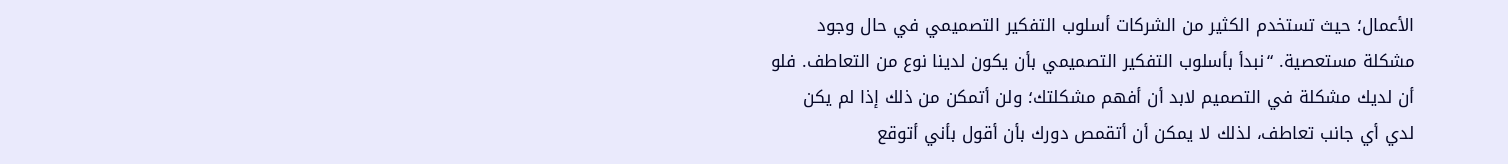الأعمال؛ حيث تستخدم الكثير من الشركات أسلوب التفكير التصميمي في حال وجود مشكلة مستعصية. “نبدأ بأسلوب التفكير التصميمي بأن يكون لدينا نوع من التعاطف. فلو أن لديك مشكلة في التصميم لابد أن أفهم مشكلتك؛ ولن أتمكن من ذلك إذا لم يكن لدي أي جانب تعاطف، لذلك لا يمكن أن أتقمص دورك بأن أقول بأني أتوقع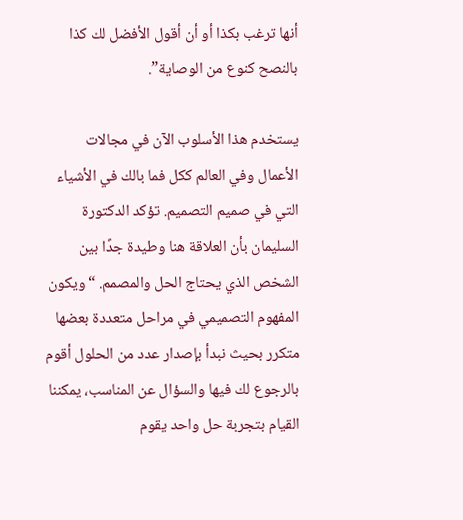أنها ترغب بكذا أو أن أقول الأفضل لك كذا بالنصح كنوع من الوصاية”.

يستخدم هذا الأسلوب الآن في مجالات الأعمال وفي العالم ككل فما بالك في الأشياء التي في صميم التصميم. تؤكد الدكتورة السليمان بأن العلاقة هنا وطيدة جدًا بين الشخص الذي يحتاج الحل والمصمم. “ويكون المفهوم التصميمي في مراحل متعددة بعضها متكرر بحيث نبدأ بإصدار عدد من الحلول أقوم بالرجوع لك فيها والسؤال عن المناسب، يمكننا القيام بتجربة حل واحد يقوم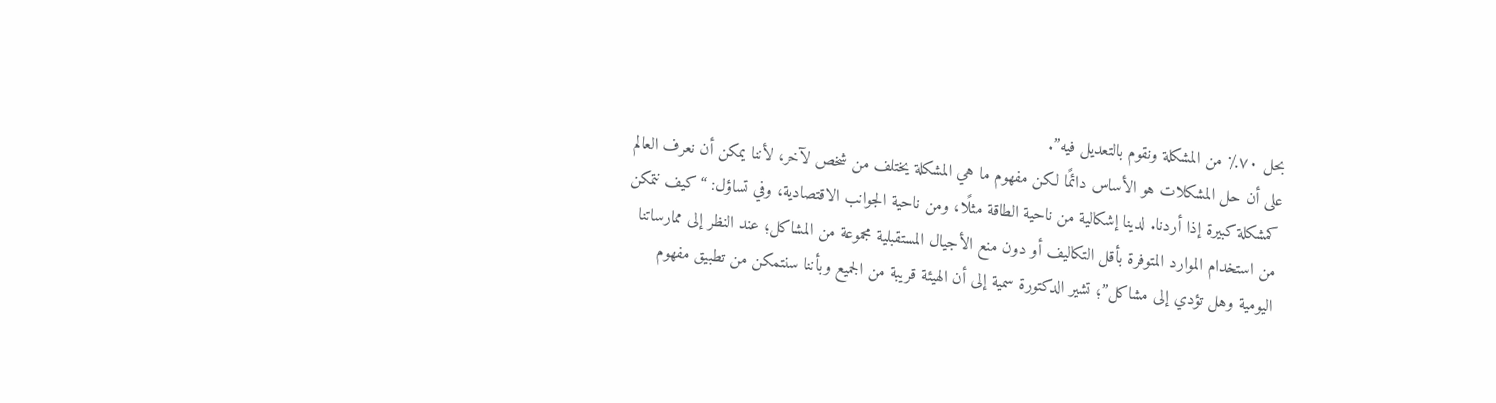بحل ٧٠٪ من المشكلة ونقوم بالتعديل فيه”.
على أن حل المشكلات هو الأساس دائمًا لكن مفهوم ما هي المشكلة يختلف من شخص لآخر، لأننا يمكن أن نعرف العالم كمشكلة كبيرة إذا أردنا. لدينا إشكالية من ناحية الطاقة مثلًا، ومن ناحية الجوانب الاقتصادية، وفي تساؤل: “كيف نتمكن من استخدام الموارد المتوفرة بأقل التكاليف أو دون منع الأجيال المستقبلية مجموعة من المشاكل؛ عند النظر إلى ممارساتنا اليومية وهل تؤدي إلى مشاكل”؛ تشير الدكتورة سمية إلى أن الهيئة قريبة من الجميع وبأننا سنتمكن من تطبيق مفهوم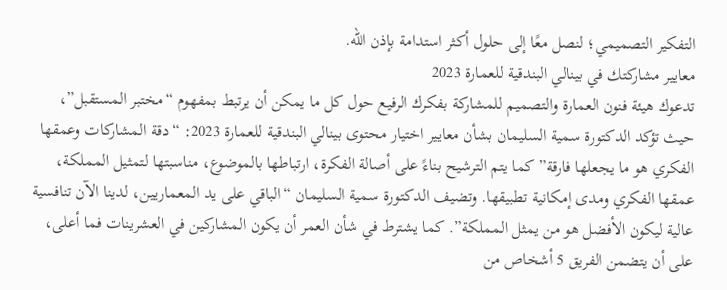التفكير التصميمي؛ لنصل معًا إلى حلول أكثر استدامة بإذن الله.
معايير مشاركتك في بينالي البندقية للعمارة 2023
تدعوك هيئة فنون العمارة والتصميم للمشاركة بفكرك الرفيع حول كل ما يمكن أن يرتبط بمفهوم “مختبر المستقبل”، حيث تؤكد الدكتورة سمية السليمان بشأن معايير اختيار محتوى بينالي البندقية للعمارة 2023: “دقة المشاركات وعمقها الفكري هو ما يجعلها فارقة” كما يتم الترشيح بناءً على أصالة الفكرة، ارتباطها بالموضوع، مناسبتها لتمثيل المملكة، عمقها الفكري ومدى إمكانية تطبيقها. وتضيف الدكتورة سمية السليمان “الباقي على يد المعماريين، لدينا الآن تنافسية عالية ليكون الأفضل هو من يمثل المملكة”. كما يشترط في شأن العمر أن يكون المشاركين في العشرينات فما أعلى، على أن يتضمن الفريق 5 أشخاص من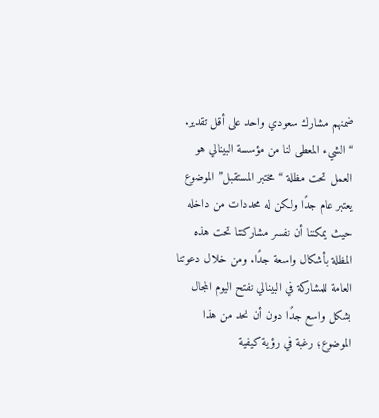ضمنهم مشارك سعودي واحد على أقل تقدير.
“الشيء المعطى لنا من مؤسسة البينالي هو العمل تحت مظلة “مختبر المستقبل” الموضوع يعتبر عام جدًا ولكن له محددات من داخله حيث يمكننا أن نفسر مشاركتنا تحت هذه المظلة بأشكال واسعة جدًا. ومن خلال دعوتنا العامة للمشاركة في البينالي نفتح اليوم المجال بشكل واسع جدًا دون أن نحد من هذا الموضوع؛ رغبة في رؤية كيفية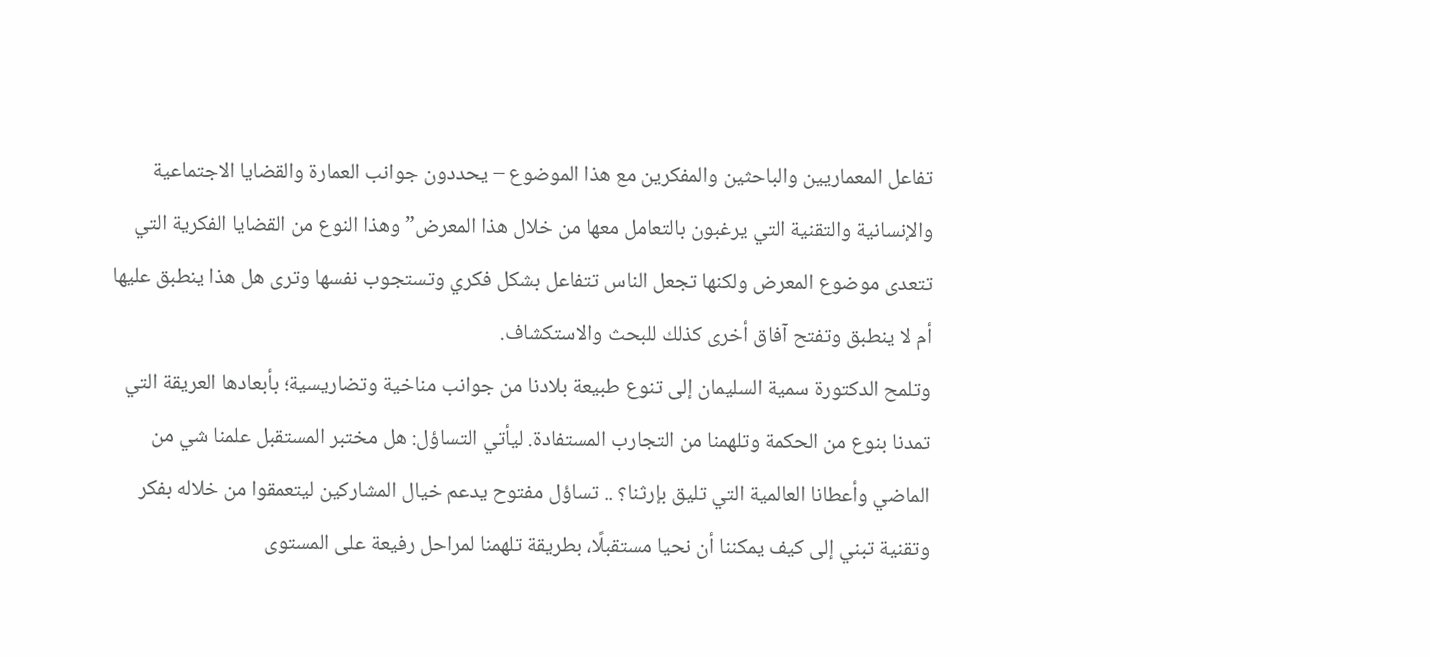تفاعل المعماريين والباحثين والمفكرين مع هذا الموضوع – يحددون جوانب العمارة والقضايا الاجتماعية والإنسانية والتقنية التي يرغبون بالتعامل معها من خلال هذا المعرض” وهذا النوع من القضايا الفكرية التي تتعدى موضوع المعرض ولكنها تجعل الناس تتفاعل بشكل فكري وتستجوب نفسها وترى هل هذا ينطبق عليها أم لا ينطبق وتفتح آفاق أخرى كذلك للبحث والاستكشاف.
وتلمح الدكتورة سمية السليمان إلى تنوع طبيعة بلادنا من جوانب مناخية وتضاريسية؛ بأبعادها العريقة التي تمدنا بنوع من الحكمة وتلهمنا من التجارب المستفادة. ليأتي التساؤل: هل مختبر المستقبل علمنا شي من الماضي وأعطانا العالمية التي تليق بإرثنا؟ .. تساؤل مفتوح يدعم خيال المشاركين ليتعمقوا من خلاله بفكر وتقنية تبني إلى كيف يمكننا أن نحيا مستقبلًا، بطريقة تلهمنا لمراحل رفيعة على المستوى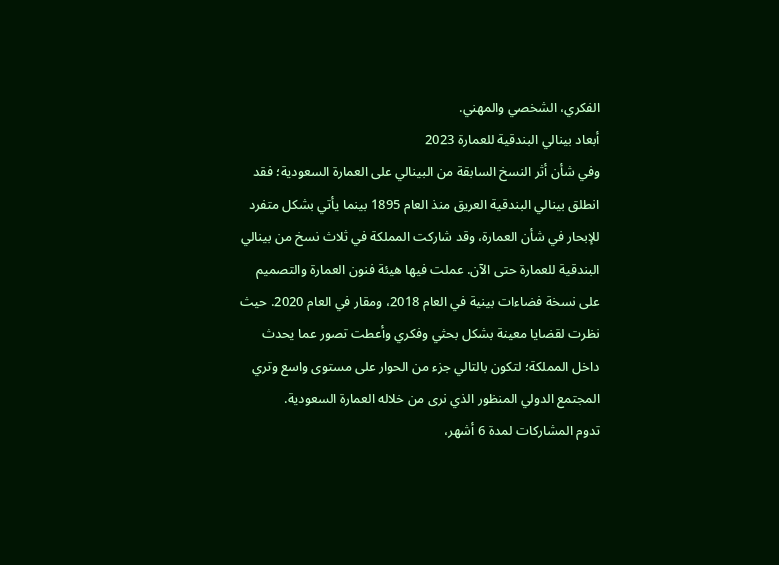الفكري، الشخصي والمهني.
أبعاد بينالي البندقية للعمارة 2023
وفي شأن أثر النسخ السابقة من البينالي على العمارة السعودية؛ فقد انطلق بينالي البندقية العريق منذ العام 1895 بينما يأتي بشكل متفرد للإبحار في شأن العمارة، وقد شاركت المملكة في ثلاث نسخ من بينالي البندقية للعمارة حتى الآن. عملت فيها هيئة فنون العمارة والتصميم على نسخة فضاءات بينية في العام 2018، ومقار في العام 2020. حيث نظرت لقضايا معينة بشكل بحثي وفكري وأعطت تصور عما يحدث داخل المملكة؛ لتكون بالتالي جزء من الحوار على مستوى واسع وتري المجتمع الدولي المنظور الذي نرى من خلاله العمارة السعودية.
تدوم المشاركات لمدة 6 أشهر،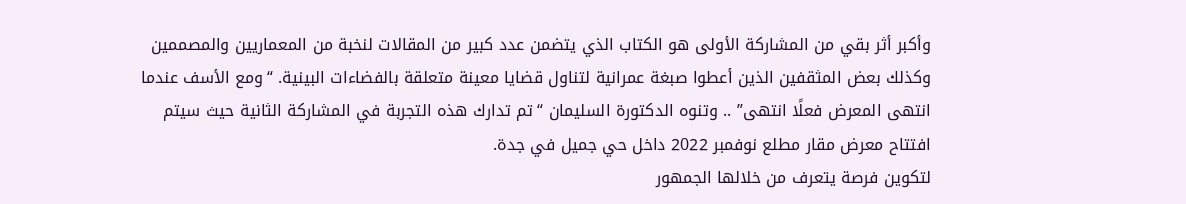وأكبر أثر بقي من المشاركة الأولى هو الكتاب الذي يتضمن عدد كبير من المقالات لنخبة من المعماريين والمصممين وكذلك بعض المثقفين الذين أعطوا صبغة عمرانية لتناول قضايا معينة متعلقة بالفضاءات البينية. “ومع الأسف عندما انتهى المعرض فعلًا انتهى” .. وتنوه الدكتورة السليمان “تم تدارك هذه التجربة في المشاركة الثانية حيث سيتم افتتاح معرض مقار مطلع نوفمبر 2022 داخل حي جميل في جدة.
لتكوين فرصة يتعرف من خلالها الجمهور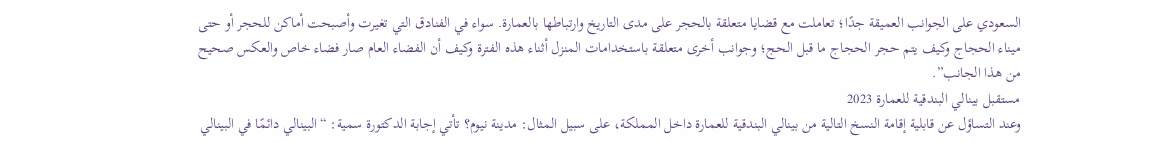السعودي على الجوانب العميقة جدًا؛ تعاملت مع قضايا متعلقة بالحجر على مدى التاريخ وارتباطها بالعمارة. سواء في الفنادق التي تغيرت وأصبحت أماكن للحجر أو حتى ميناء الحجاج وكيف يتم حجر الحجاج ما قبل الحج؛ وجوانب أخرى متعلقة باستخدامات المنزل أثناء هذه الفترة وكيف أن الفضاء العام صار فضاء خاص والعكس صحيح من هذا الجانب”.
مستقبل بينالي البندقية للعمارة 2023
وعند التساؤل عن قابلية إقامة النسخ التالية من بينالي البندقية للعمارة داخل المملكة، على سبيل المثال: مدينة نيوم؟ تأتي إجابة الدكتورة سمية: “البينالي دائمًا في البينالي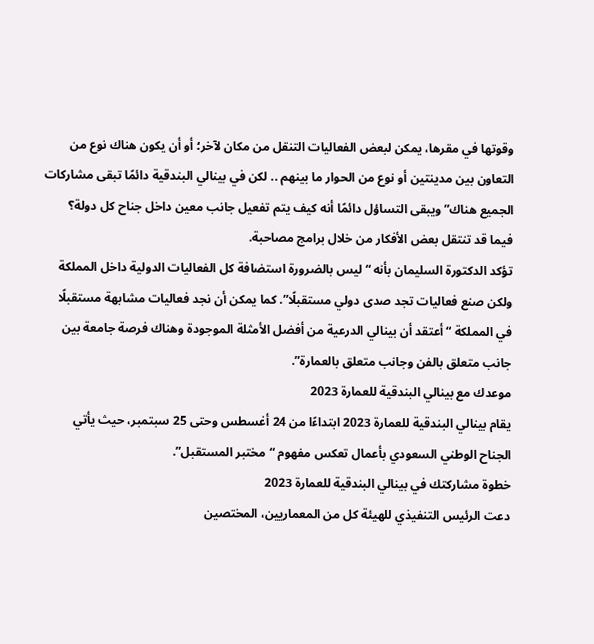وقوتها في مقرها، يمكن لبعض الفعاليات التنقل من مكان لآخر؛ أو أن يكون هناك نوع من التعاون بين مدينتين أو نوع من الحوار ما بينهم .. لكن في بينالي البندقية دائمًا تبقى مشاركات الجميع هناك” ويبقى التساؤل دائمًا أنه كيف يتم تفعيل جانب معين داخل جناح كل دولة؟ فيما قد تنتقل بعض الأفكار من خلال برامج مصاحبة.
تؤكد الدكتورة السليمان بأنه “ليس بالضرورة استضافة كل الفعاليات الدولية داخل المملكة ولكن صنع فعاليات تجد صدى دولي مستقبلًا”. كما يمكن أن نجد فعاليات مشابهة مستقبلًا في المملكة “أعتقد أن بينالي الدرعية من أفضل الأمثلة الموجودة وهناك فرصة جامعة بين جانب متعلق بالفن وجانب متعلق بالعمارة”.
موعدك مع بينالي البندقية للعمارة 2023
يقام بينالي البندقية للعمارة 2023 ابتداءًا من 24 أغسطس وحتى 25 سبتمبر، حيث يأتي الجناح الوطني السعودي بأعمال تعكس مفهوم “مختبر المستقبل”.
خطوة مشاركتك في بينالي البندقية للعمارة 2023
دعت الرئيس التنفيذي للهيئة كل من المعماريين، المختصين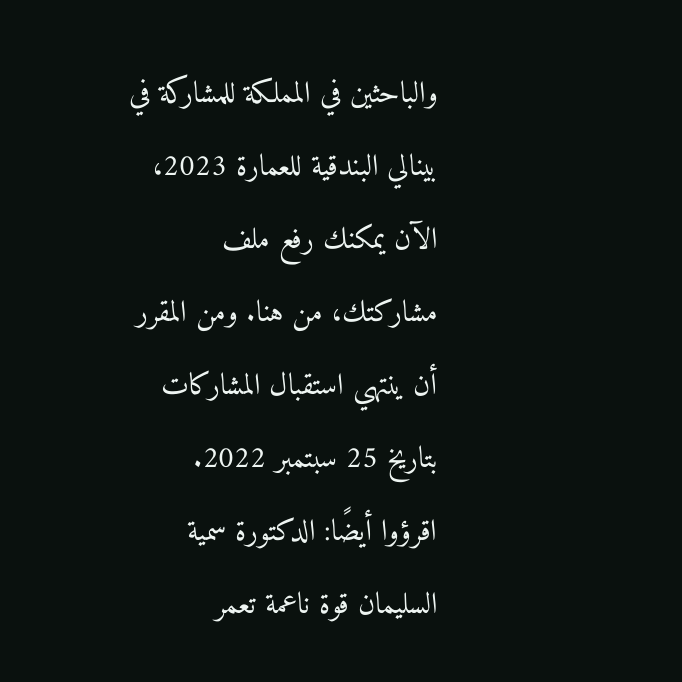والباحثين في المملكة للمشاركة في بينالي البندقية للعمارة 2023، الآن يمكنك رفع ملف مشاركتك، من هنا. ومن المقرر أن ينتهي استقبال المشاركات بتاريخ 25 سبتمبر 2022.
اقرؤوا أيضًا: الدكتورة سمية السليمان قوة ناعمة تعمر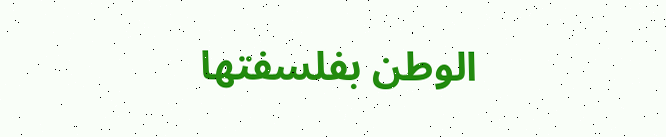الوطن بفلسفتها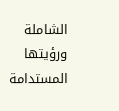الشاملة ورؤيتها المستدامة